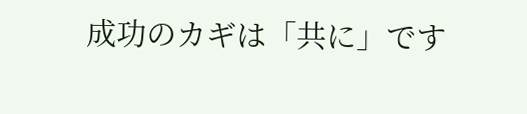成功のカギは「共に」です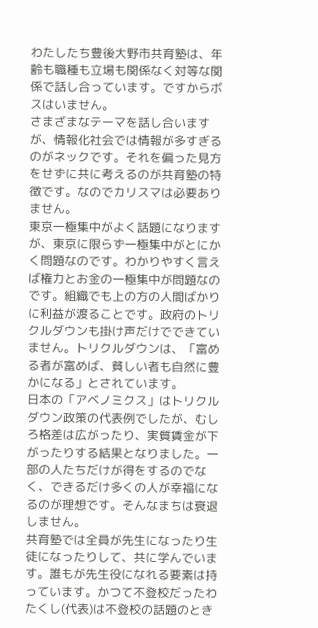わたしたち豊後大野市共育塾は、年齢も職種も立場も関係なく対等な関係で話し合っています。ですからボスはいません。
さまざまなテーマを話し合いますが、情報化社会では情報が多すぎるのがネックです。それを偏った見方をせずに共に考えるのが共育塾の特徴です。なのでカリスマは必要ありません。
東京一極集中がよく話題になりますが、東京に限らず一極集中がとにかく問題なのです。わかりやすく言えば権力とお金の一極集中が問題なのです。組織でも上の方の人間ばかりに利益が渡ることです。政府のトリクルダウンも掛け声だけでできていません。トリクルダウンは、「富める者が富めば、貧しい者も自然に豊かになる」とされています。
日本の「アベノミクス」はトリクルダウン政策の代表例でしたが、むしろ格差は広がったり、実質賃金が下がったりする結果となりました。一部の人たちだけが得をするのでなく、できるだけ多くの人が幸福になるのが理想です。そんなまちは衰退しません。
共育塾では全員が先生になったり生徒になったりして、共に学んでいます。誰もが先生役になれる要素は持っています。かつて不登校だったわたくし(代表)は不登校の話題のとき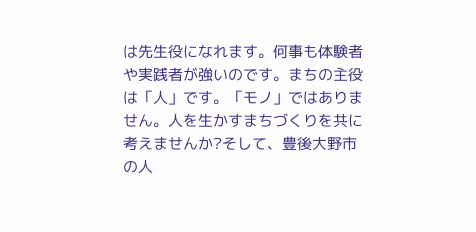は先生役になれます。何事も体験者や実践者が強いのです。まちの主役は「人」です。「モノ」ではありません。人を生かすまちづくりを共に考えませんか?そして、豊後大野市の人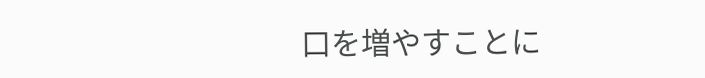口を増やすことに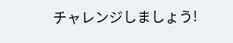チャレンジしましょう!